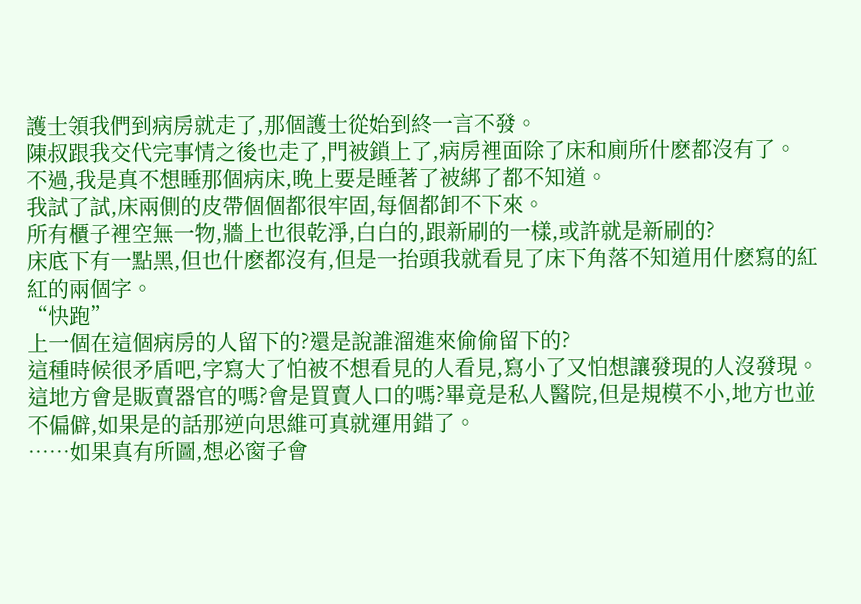護士領我們到病房就走了,那個護士從始到終一言不發。
陳叔跟我交代完事情之後也走了,門被鎖上了,病房裡面除了床和廁所什麽都沒有了。
不過,我是真不想睡那個病床,晚上要是睡著了被綁了都不知道。
我試了試,床兩側的皮帶個個都很牢固,每個都卸不下來。
所有櫃子裡空無一物,牆上也很乾淨,白白的,跟新刷的一樣,或許就是新刷的?
床底下有一點黑,但也什麽都沒有,但是一抬頭我就看見了床下角落不知道用什麽寫的紅紅的兩個字。
“快跑”
上一個在這個病房的人留下的?還是說誰溜進來偷偷留下的?
這種時候很矛盾吧,字寫大了怕被不想看見的人看見,寫小了又怕想讓發現的人沒發現。
這地方會是販賣器官的嗎?會是買賣人口的嗎?畢竟是私人醫院,但是規模不小,地方也並不偏僻,如果是的話那逆向思維可真就運用錯了。
……如果真有所圖,想必窗子會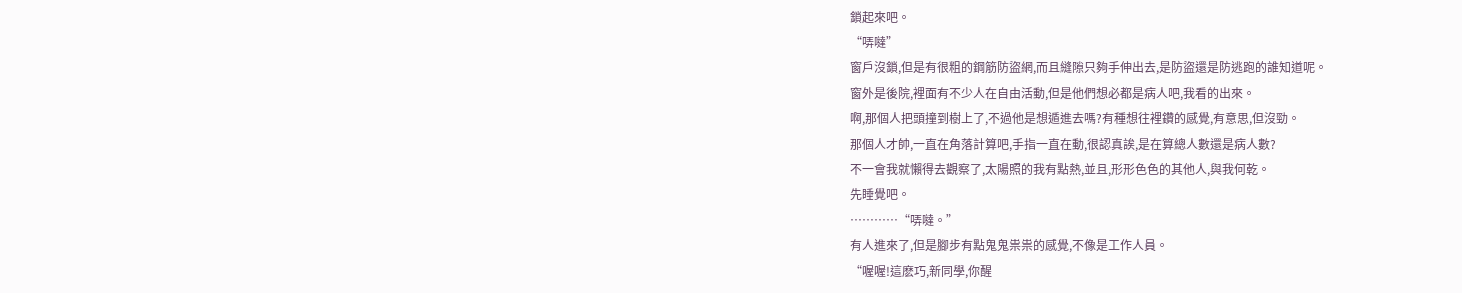鎖起來吧。
“哢噠”
窗戶沒鎖,但是有很粗的鋼筋防盜網,而且縫隙只夠手伸出去,是防盜還是防逃跑的誰知道呢。
窗外是後院,裡面有不少人在自由活動,但是他們想必都是病人吧,我看的出來。
啊,那個人把頭撞到樹上了,不過他是想遁進去嗎?有種想往裡鑽的感覺,有意思,但沒勁。
那個人才帥,一直在角落計算吧,手指一直在動,很認真誒,是在算總人數還是病人數?
不一會我就懶得去觀察了,太陽照的我有點熱,並且,形形色色的其他人,與我何乾。
先睡覺吧。
…………“哢噠。”
有人進來了,但是腳步有點鬼鬼祟祟的感覺,不像是工作人員。
“喔喔!這麽巧,新同學,你醒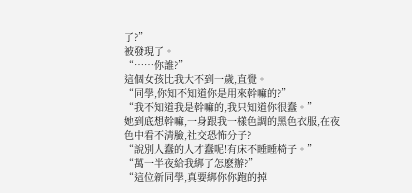了?”
被發現了。
“……你誰?”
這個女孩比我大不到一歲,直覺。
“同學,你知不知道你是用來幹嘛的?”
“我不知道我是幹嘛的,我只知道你很蠢。”
她到底想幹嘛,一身跟我一樣色調的黑色衣服,在夜色中看不清臉,社交恐怖分子?
“說別人蠢的人才蠢呢!有床不睡睡椅子。”
“萬一半夜給我綁了怎麽辦?”
“這位新同學,真要綁你你跑的掉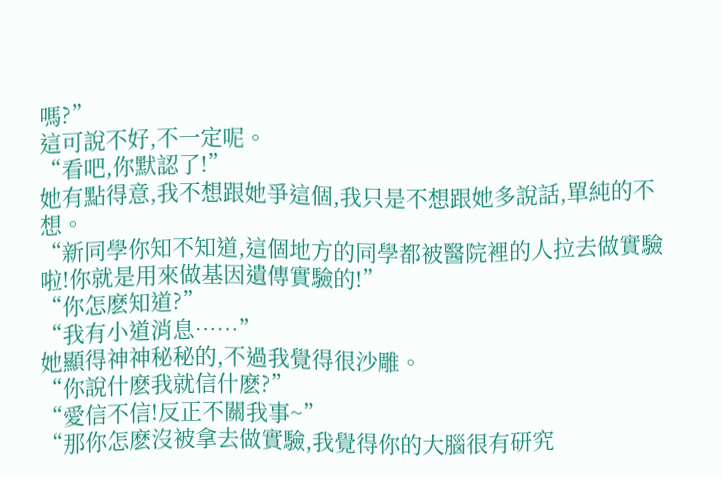嗎?”
這可說不好,不一定呢。
“看吧,你默認了!”
她有點得意,我不想跟她爭這個,我只是不想跟她多說話,單純的不想。
“新同學你知不知道,這個地方的同學都被醫院裡的人拉去做實驗啦!你就是用來做基因遺傳實驗的!”
“你怎麽知道?”
“我有小道消息……”
她顯得神神秘秘的,不過我覺得很沙雕。
“你說什麽我就信什麽?”
“愛信不信!反正不關我事~”
“那你怎麽沒被拿去做實驗,我覺得你的大腦很有研究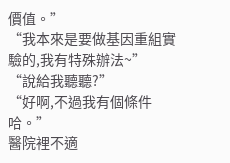價值。”
“我本來是要做基因重組實驗的,我有特殊辦法~”
“說給我聽聽?”
“好啊,不過我有個條件哈。”
醫院裡不適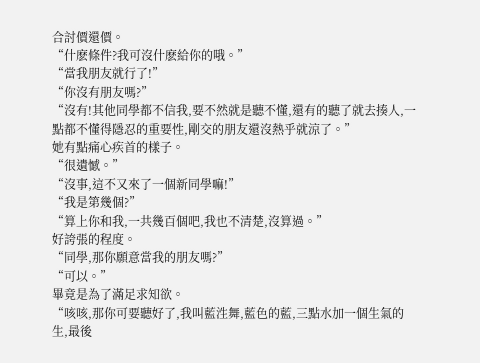合討價還價。
“什麽條件?我可沒什麽給你的哦。”
“當我朋友就行了!”
“你沒有朋友嗎?”
“沒有!其他同學都不信我,要不然就是聽不懂,還有的聽了就去揍人,一點都不懂得隱忍的重要性,剛交的朋友還沒熱乎就涼了。”
她有點痛心疾首的樣子。
“很遺憾。”
“沒事,這不又來了一個新同學嘛!”
“我是第幾個?”
“算上你和我,一共幾百個吧,我也不清楚,沒算過。”
好誇張的程度。
“同學,那你願意當我的朋友嗎?”
“可以。”
畢竟是為了滿足求知欲。
“咳咳,那你可要聽好了,我叫藍泩舞,藍色的藍,三點水加一個生氣的生,最後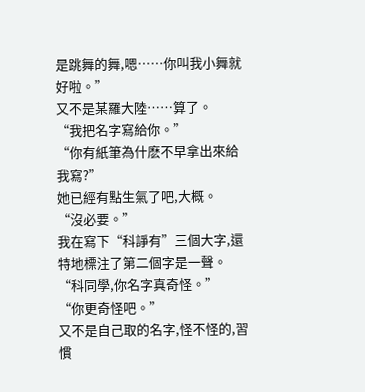是跳舞的舞,嗯……你叫我小舞就好啦。”
又不是某羅大陸……算了。
“我把名字寫給你。”
“你有紙筆為什麽不早拿出來給我寫?”
她已經有點生氣了吧,大概。
“沒必要。”
我在寫下“科諍有”三個大字,還特地標注了第二個字是一聲。
“科同學,你名字真奇怪。”
“你更奇怪吧。”
又不是自己取的名字,怪不怪的,習慣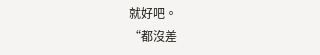就好吧。
“都沒差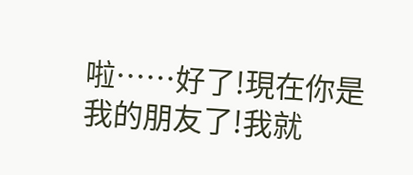啦……好了!現在你是我的朋友了!我就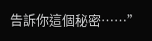告訴你這個秘密……”